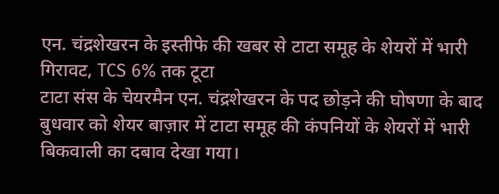एन. चंद्रशेखरन के इस्तीफे की खबर से टाटा समूह के शेयरों में भारी गिरावट, TCS 6% तक टूटा
टाटा संस के चेयरमैन एन. चंद्रशेखरन के पद छोड़ने की घोषणा के बाद बुधवार को शेयर बाज़ार में टाटा समूह की कंपनियों के शेयरों में भारी बिकवाली का दबाव देखा गया।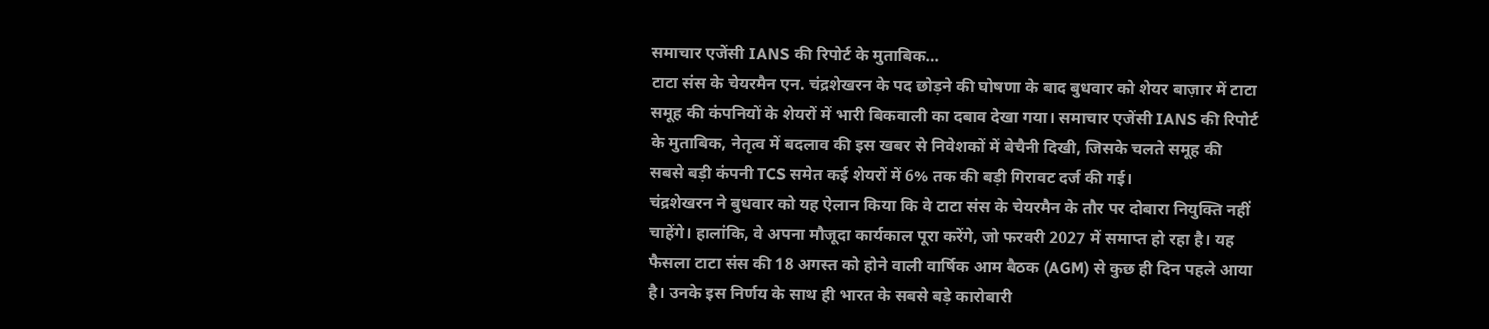समाचार एजेंसी IANS की रिपोर्ट के मुताबिक…
टाटा संस के चेयरमैन एन. चंद्रशेखरन के पद छोड़ने की घोषणा के बाद बुधवार को शेयर बाज़ार में टाटा समूह की कंपनियों के शेयरों में भारी बिकवाली का दबाव देखा गया। समाचार एजेंसी IANS की रिपोर्ट के मुताबिक, नेतृत्व में बदलाव की इस खबर से निवेशकों में बेचैनी दिखी, जिसके चलते समूह की सबसे बड़ी कंपनी TCS समेत कई शेयरों में 6% तक की बड़ी गिरावट दर्ज की गई।
चंद्रशेखरन ने बुधवार को यह ऐलान किया कि वे टाटा संस के चेयरमैन के तौर पर दोबारा नियुक्ति नहीं चाहेंगे। हालांकि, वे अपना मौजूदा कार्यकाल पूरा करेंगे, जो फरवरी 2027 में समाप्त हो रहा है। यह फैसला टाटा संस की 18 अगस्त को होने वाली वार्षिक आम बैठक (AGM) से कुछ ही दिन पहले आया है। उनके इस निर्णय के साथ ही भारत के सबसे बड़े कारोबारी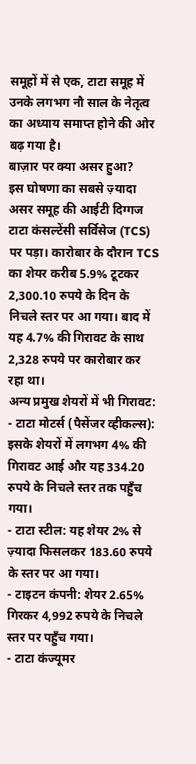समूहों में से एक, टाटा समूह में उनके लगभग नौ साल के नेतृत्व का अध्याय समाप्त होने की ओर बढ़ गया है।
बाज़ार पर क्या असर हुआ?
इस घोषणा का सबसे ज़्यादा असर समूह की आईटी दिग्गज टाटा कंसल्टेंसी सर्विसेज (TCS) पर पड़ा। कारोबार के दौरान TCS का शेयर करीब 5.9% टूटकर 2,300.10 रुपये के दिन के निचले स्तर पर आ गया। बाद में यह 4.7% की गिरावट के साथ 2,328 रुपये पर कारोबार कर रहा था।
अन्य प्रमुख शेयरों में भी गिरावट:
- टाटा मोटर्स (पैसेंजर व्हीकल्स): इसके शेयरों में लगभग 4% की गिरावट आई और यह 334.20 रुपये के निचले स्तर तक पहुँच गया।
- टाटा स्टील: यह शेयर 2% से ज़्यादा फिसलकर 183.60 रुपये के स्तर पर आ गया।
- टाइटन कंपनी: शेयर 2.65% गिरकर 4,992 रुपये के निचले स्तर पर पहुँच गया।
- टाटा कंज्यूमर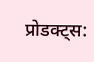प्रोडक्ट्स: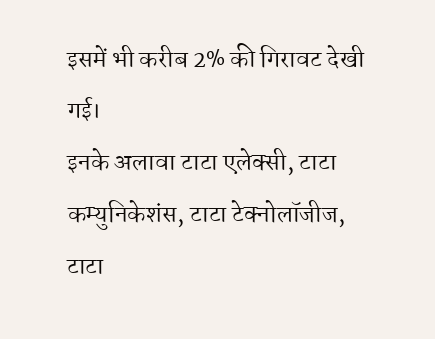इसमें भी करीब 2% की गिरावट देखी गई।
इनके अलावा टाटा एलेक्सी, टाटा कम्युनिकेशंस, टाटा टेक्नोलॉजीज, टाटा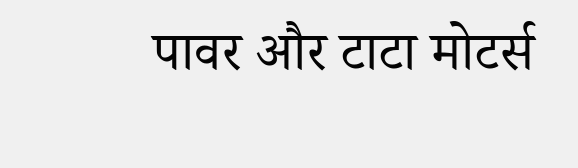पावर और टाटा मोटर्स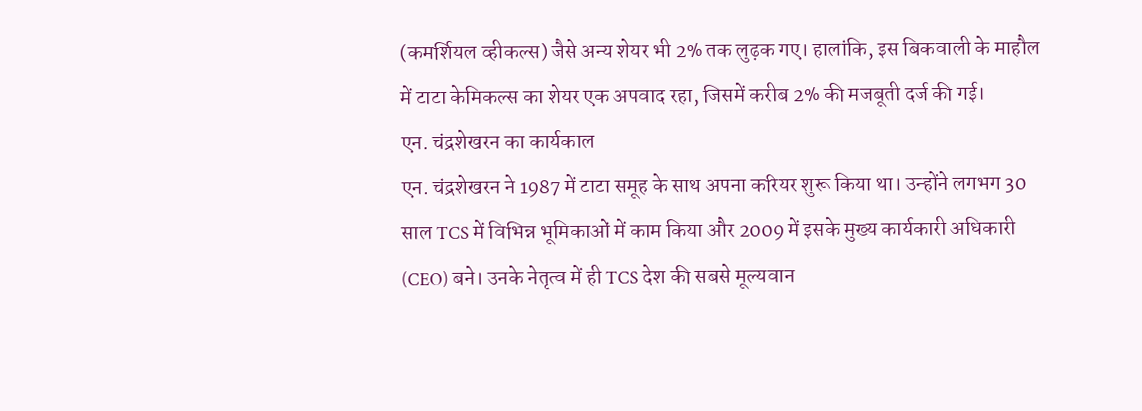(कमर्शियल व्हीकल्स) जैसे अन्य शेयर भी 2% तक लुढ़क गए। हालांकि, इस बिकवाली के माहौल में टाटा केमिकल्स का शेयर एक अपवाद रहा, जिसमें करीब 2% की मजबूती दर्ज की गई।
एन. चंद्रशेखरन का कार्यकाल
एन. चंद्रशेखरन ने 1987 में टाटा समूह के साथ अपना करियर शुरू किया था। उन्होंने लगभग 30 साल TCS में विभिन्न भूमिकाओं में काम किया और 2009 में इसके मुख्य कार्यकारी अधिकारी (CEO) बने। उनके नेतृत्व में ही TCS देश की सबसे मूल्यवान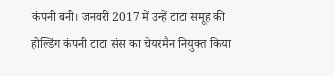कंपनी बनी। जनवरी 2017 में उन्हें टाटा समूह की होल्डिंग कंपनी टाटा संस का चेयरमैन नियुक्त किया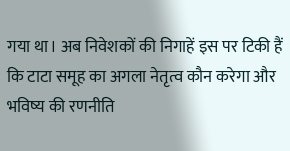गया था। अब निवेशकों की निगाहें इस पर टिकी हैं कि टाटा समूह का अगला नेतृत्व कौन करेगा और भविष्य की रणनीति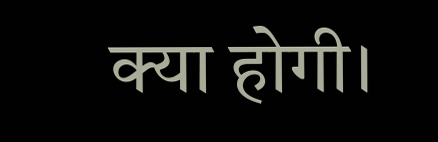क्या होगी।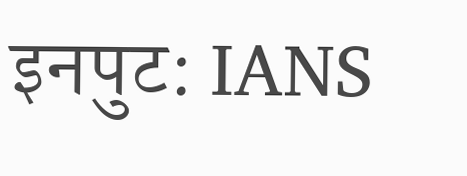इनपुट: IANS